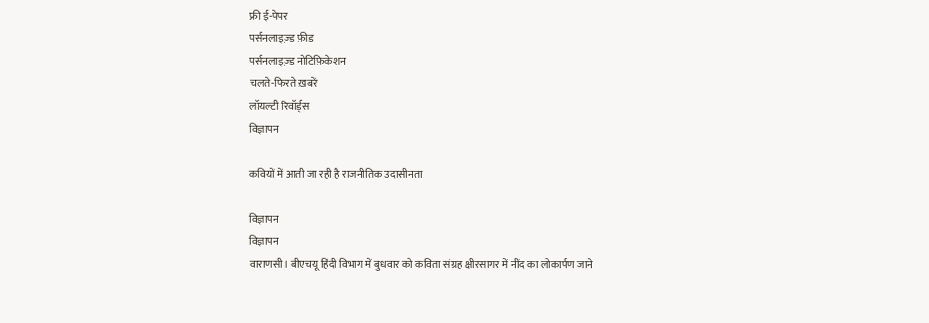फ्री ई-पेपर
पर्सनलाइज़्ड फ़ीड
पर्सनलाइज़्ड नोटिफ़िकेशन
चलते-फिरते ख़बरें
लॉयल्टी रिवॉर्ड्स
विज्ञापन

कवियों में आती जा रही है राजनीतिक उदासीनता

विज्ञापन
विज्ञापन
वाराणसी। बीएचयू हिंदी विभाग में बुधवार को कविता संग्रह क्षीरसागर में नींद का लोकार्पण जाने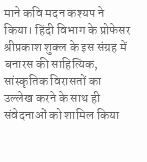माने कवि मदन कश्यप ने किया। हिंदी विभाग के प्रोफेसर श्रीप्रकाश शुक्ल के इस संग्रह में बनारस की साहित्यिक, सांस्कृतिक विरासतों का उल्लेख करने के साथ ही संवेदनाओं को शामिल किया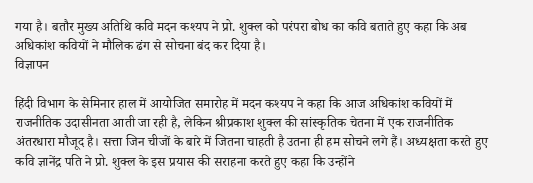गया है। बतौर मुख्य अतिथि कवि मदन कश्यप ने प्रो. शुक्ल को परंपरा बोध का कवि बताते हुए कहा कि अब अधिकांश कवियों ने मौलिक ढंग से सोचना बंद कर दिया है।
विज्ञापन

हिंदी विभाग के सेमिनार हाल में आयोजित समारोह में मदन कश्यप ने कहा कि आज अधिकांश कवियों में राजनीतिक उदासीनता आती जा रही है, लेकिन श्रीप्रकाश शुक्ल की सांस्कृतिक चेतना में एक राजनीतिक अंतरधारा मौजूद है। सत्ता जिन चीजों के बारे में जितना चाहती है उतना ही हम सोचने लगे हैं। अध्यक्षता करते हुए कवि ज्ञानेंद्र पति ने प्रो. शुक्ल के इस प्रयास की सराहना करते हुए कहा कि उन्होंने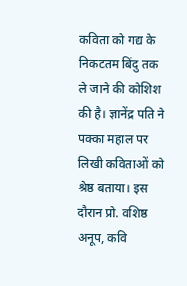कविता को गद्य के निकटतम बिंदु तक ले जाने की कोशिश की है। ज्ञानेंद्र पति ने पक्का महाल पर लिखी कविताओं को श्रेष्ठ बताया। इस दौरान प्रो. वशिष्ठ अनूप, कवि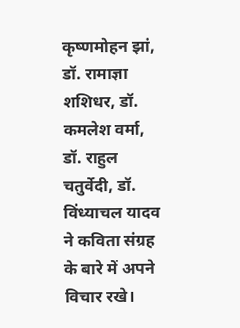कृष्णमोहन झां, डॉ. रामाज्ञा शशिधर, डॉ. कमलेश वर्मा, डॉ. राहुल चतुर्वेदी, डॉ. विंध्याचल यादव ने कविता संग्रह के बारे में अपने विचार रखे।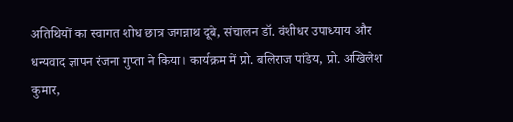अतिथियों का स्वागत शोध छात्र जगन्नाथ दूबे, संचालन डॉ. वंशीधर उपाध्याय और धन्यवाद ज्ञापन रंजना गुप्ता ने किया। कार्यक्रम में प्रो. बलिराज पांडेय, प्रो. अखिलेश कुमार,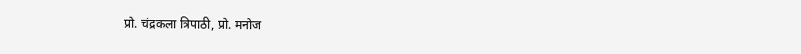प्रो. चंद्रकला त्रिपाठी, प्रो. मनोज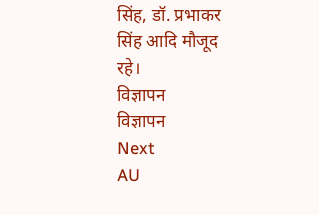सिंह, डॉ. प्रभाकर सिंह आदि मौजूद रहे।
विज्ञापन
विज्ञापन
Next
AU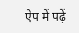ऐप में पढ़ें